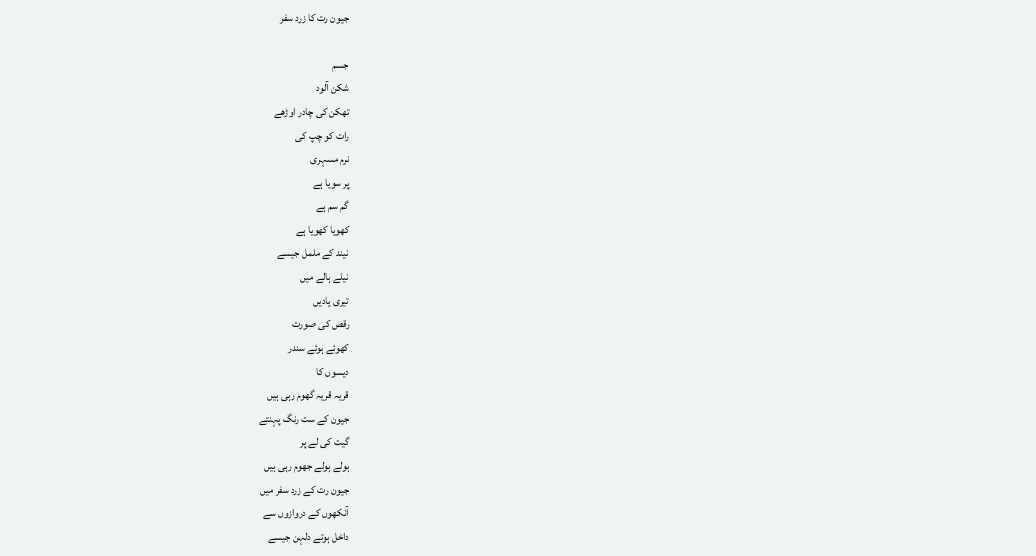جیون رت کا زرد سفر

جسم
شکن آلود
تھکن کی چادر اوڑھے
رات کو چپ کی
نرم مسہری
پر سویا ہے
گم سم ہے
کھویا کھویا ہے
نیند کے ململ جیسے
نیلے ہالے میں
تیری یادیں
رقص کی صورت
کھوئے ہوئے سندر
دیسوں کا
قریہ قریہ گھوم رہی ہیں
جیون کے ست رنگ پہنتے
گیت کی لے پر
ہولے ہولے جھوم رہی ہیں
جیون رت کے زرد سفر میں
آنکھوں کے دروازوں سے
داخل ہوتے دلہن جیسے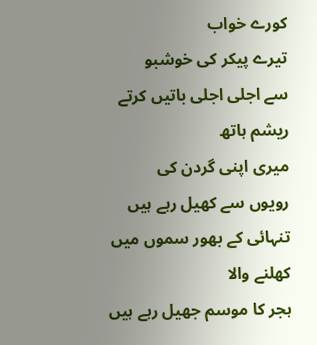کورے خواب
تیرے پیکر کی خوشبو
سے اجلی اجلی باتیں کرتے
ریشم ہاتھ
میری اپنی گردن کی
رویوں سے کھیل رہے ہیں
تنہائی کے بھور سموں میں
کھلنے والا
ہجر کا موسم جھیل رہے ہیں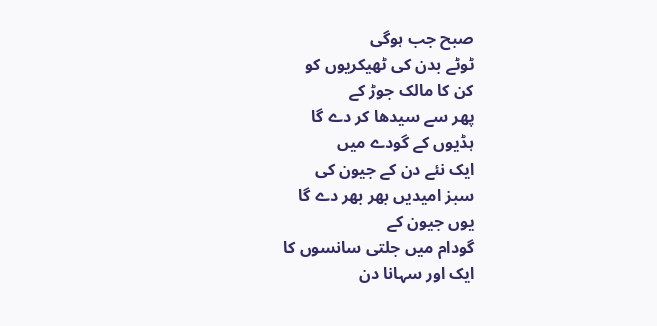صبح جب ہوگی
ٹوٹے بدن کی ٹھیکریوں کو
کن کا مالک جوڑ کے
پھر سے سیدھا کر دے گا
ہڈیوں کے گودے میں
ایک نئے دن کے جیون کی
سبز امیدیں بھر بھر دے گا
یوں جیون کے
گودام میں جلتی سانسوں کا
ایک اور سہانا دن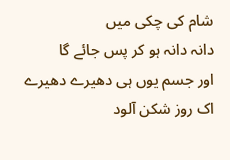شام کی چکی میں
دانہ دانہ ہو کر پس جائے گا
اور جسم یوں ہی دھیرے دھیرے
اک روز شکن آلود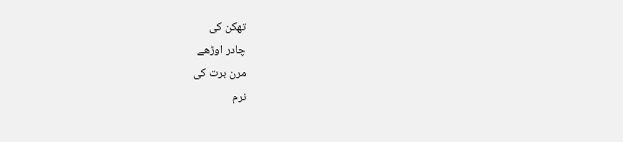تھکن کی
چادر اوڑھے
مرن برت کی
نرم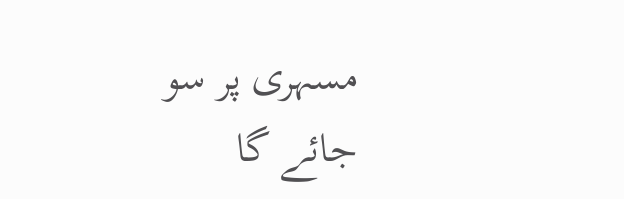مسہری پر سو جائے گا